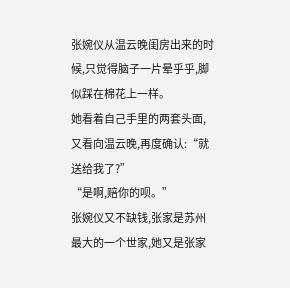张婉仪从温云晚闺房出来的时候,只觉得脑子一片晕乎乎,脚似踩在棉花上一样。
她看着自己手里的两套头面,又看向温云晚,再度确认:“就送给我了?”
“是啊,赔你的呗。”
张婉仪又不缺钱,张家是苏州最大的一个世家,她又是张家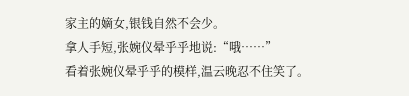家主的嫡女,银钱自然不会少。
拿人手短,张婉仪晕乎乎地说:“哦……”
看着张婉仪晕乎乎的模样,温云晚忍不住笑了。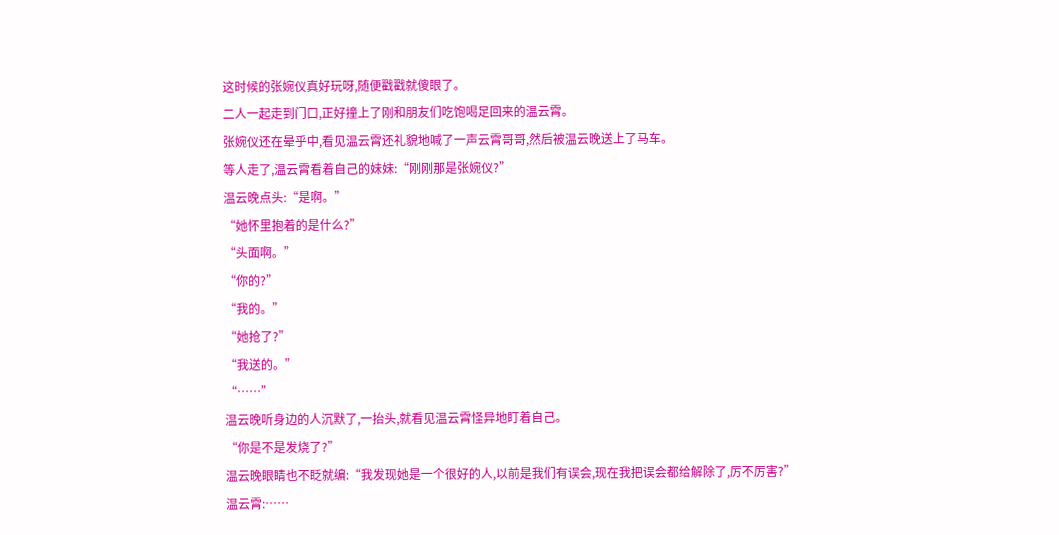这时候的张婉仪真好玩呀,随便戳戳就傻眼了。
二人一起走到门口,正好撞上了刚和朋友们吃饱喝足回来的温云霄。
张婉仪还在晕乎中,看见温云霄还礼貌地喊了一声云霄哥哥,然后被温云晚送上了马车。
等人走了,温云霄看着自己的妹妹:“刚刚那是张婉仪?”
温云晚点头:“是啊。”
“她怀里抱着的是什么?”
“头面啊。”
“你的?”
“我的。”
“她抢了?”
“我送的。”
“……”
温云晚听身边的人沉默了,一抬头,就看见温云霄怪异地盯着自己。
“你是不是发烧了?”
温云晚眼睛也不眨就编:“我发现她是一个很好的人,以前是我们有误会,现在我把误会都给解除了,厉不厉害?”
温云霄:……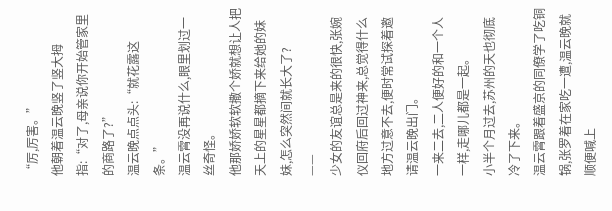“厉,厉害。”
他朝着温云晚竖了竖大拇指:“对了,母亲说你开始管家里的商路了?”
温云晚点点头:“就花露这条。”
温云霄没再说什么,眼里划过一丝奇怪。
他那娇娇软软撒个娇就想让人把天上的星星都摘下来给她的妹妹,怎么突然间就长大了?
——
少女的友谊总是来的很快,张婉仪回府后回过神来,总觉得什么地方过意不去,便时常试探着邀请温云晚出门。
一来二去,二人便好的和一个人一样,走哪儿都是一起。
小半个月过去,苏州的天也彻底冷了下来。
温云霄跟着盛京的同僚学了吃铜锅,张罗着在家吃一遭,温云晚就顺便喊上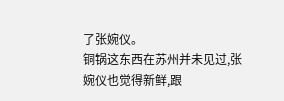了张婉仪。
铜锅这东西在苏州并未见过,张婉仪也觉得新鲜,跟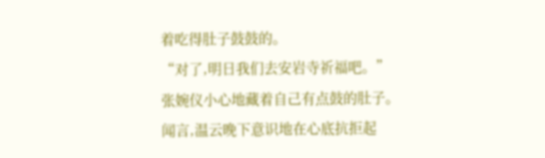着吃得肚子鼓鼓的。
“对了,明日我们去安岩寺祈福吧。”
张婉仪小心地藏着自己有点鼓的肚子。
闻言,温云晚下意识地在心底抗拒起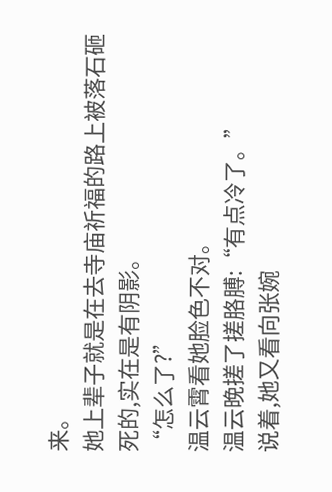来。
她上辈子就是在去寺庙祈福的路上被落石砸死的,实在是有阴影。
“怎么了?”
温云霄看她脸色不对。
温云晚搓了搓胳膊:“有点冷了。”
说着,她又看向张婉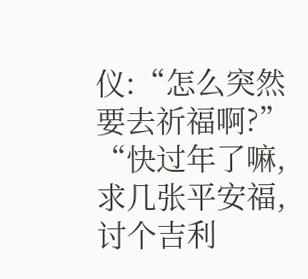仪:“怎么突然要去祈福啊?”
“快过年了嘛,求几张平安福,讨个吉利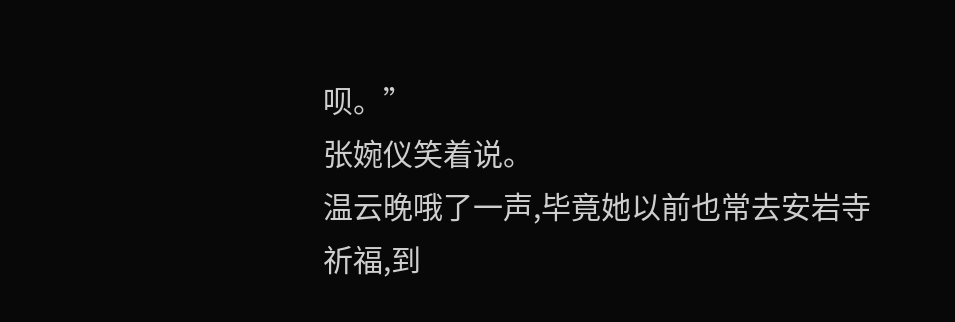呗。”
张婉仪笑着说。
温云晚哦了一声,毕竟她以前也常去安岩寺祈福,到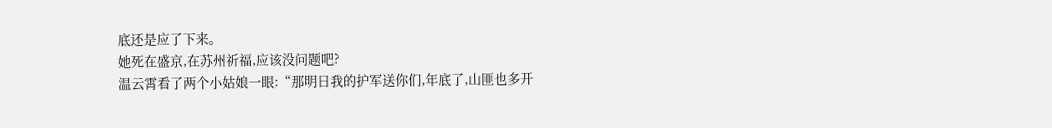底还是应了下来。
她死在盛京,在苏州祈福,应该没问题吧?
温云霄看了两个小姑娘一眼:“那明日我的护军送你们,年底了,山匪也多开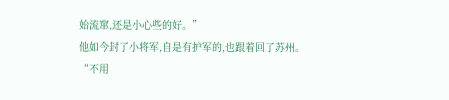始流窜,还是小心些的好。”
他如今封了小将军,自是有护军的,也跟着回了苏州。
“不用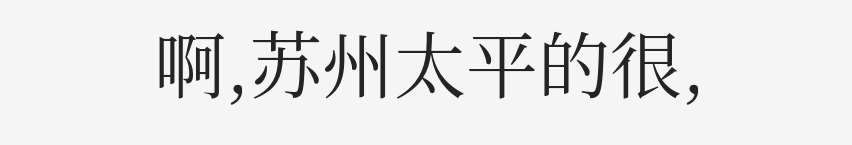啊,苏州太平的很,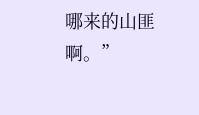哪来的山匪啊。”